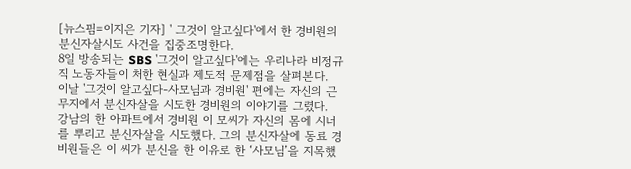[뉴스핌=이지은 기자] ' 그것이 알고싶다'에서 한 경비원의 분신자살시도 사건을 집중조명한다.
8일 방송되는 SBS '그것이 알고싶다'에는 우리나라 비정규직 노동자들이 처한 현실과 제도적 문제점을 살펴본다.
이날 '그것이 알고싶다-사모님과 경비원' 편에는 자신의 근무지에서 분신자살을 시도한 경비원의 이야기를 그렸다.
강남의 한 아파트에서 경비원 이 모씨가 자신의 몸에 시너를 뿌리고 분신자살을 시도했다. 그의 분신자살에 동료 경비원들은 이 씨가 분신을 한 이유로 한 ‘사모님’을 지목했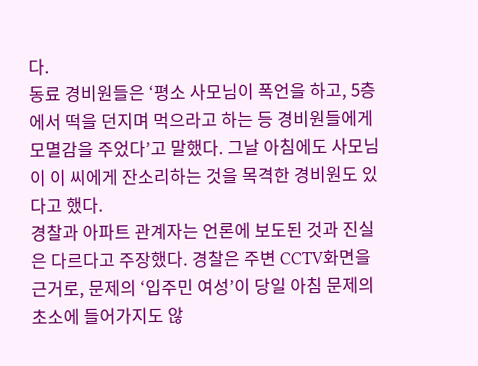다.
동료 경비원들은 ‘평소 사모님이 폭언을 하고, 5층에서 떡을 던지며 먹으라고 하는 등 경비원들에게 모멸감을 주었다’고 말했다. 그날 아침에도 사모님이 이 씨에게 잔소리하는 것을 목격한 경비원도 있다고 했다.
경찰과 아파트 관계자는 언론에 보도된 것과 진실은 다르다고 주장했다. 경찰은 주변 CCTV화면을 근거로, 문제의 ‘입주민 여성’이 당일 아침 문제의 초소에 들어가지도 않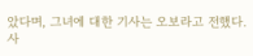았다며, 그녀에 대한 기사는 오보라고 전했다.
사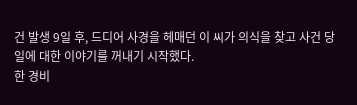건 발생 9일 후, 드디어 사경을 헤매던 이 씨가 의식을 찾고 사건 당일에 대한 이야기를 꺼내기 시작했다.
한 경비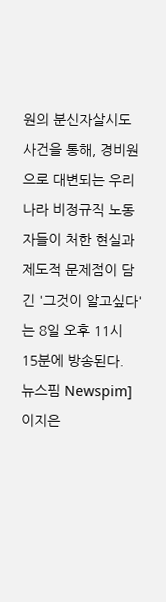원의 분신자살시도 사건을 통해, 경비원으로 대변되는 우리나라 비정규직 노동자들이 처한 현실과 제도적 문제점이 담긴 '그것이 알고싶다'는 8일 오후 11시 15분에 방송된다.
뉴스핌 Newspim] 이지은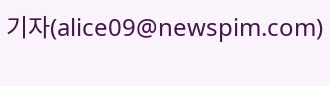기자(alice09@newspim.com)